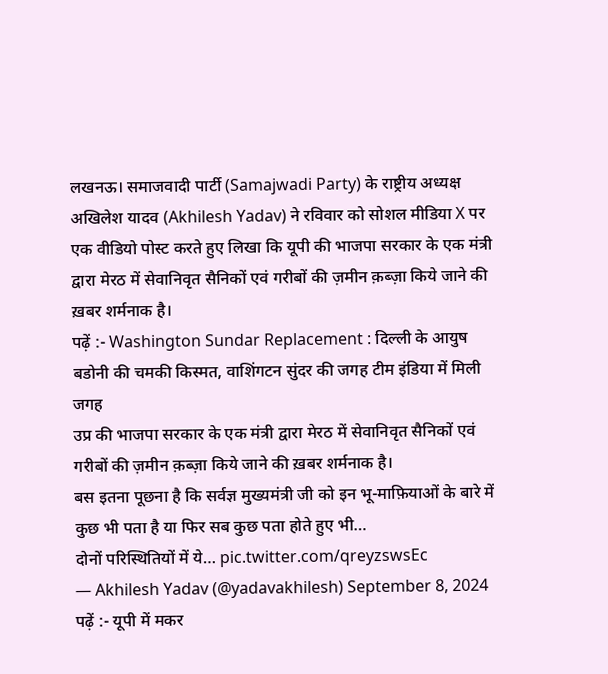लखनऊ। समाजवादी पार्टी (Samajwadi Party) के राष्ट्रीय अध्यक्ष अखिलेश यादव (Akhilesh Yadav) ने रविवार को सोशल मीडिया X पर एक वीडियो पोस्ट करते हुए लिखा कि यूपी की भाजपा सरकार के एक मंत्री द्वारा मेरठ में सेवानिवृत सैनिकों एवं गरीबों की ज़मीन क़ब्ज़ा किये जाने की ख़बर शर्मनाक है।
पढ़ें :- Washington Sundar Replacement : दिल्ली के आयुष बडोनी की चमकी किस्मत, वाशिंगटन सुंदर की जगह टीम इंडिया में मिली जगह
उप्र की भाजपा सरकार के एक मंत्री द्वारा मेरठ में सेवानिवृत सैनिकों एवं गरीबों की ज़मीन क़ब्ज़ा किये जाने की ख़बर शर्मनाक है।
बस इतना पूछना है कि सर्वज्ञ मुख्यमंत्री जी को इन भू-माफ़ियाओं के बारे में कुछ भी पता है या फिर सब कुछ पता होते हुए भी…
दोनों परिस्थितियों में ये… pic.twitter.com/qreyzswsEc
— Akhilesh Yadav (@yadavakhilesh) September 8, 2024
पढ़ें :- यूपी में मकर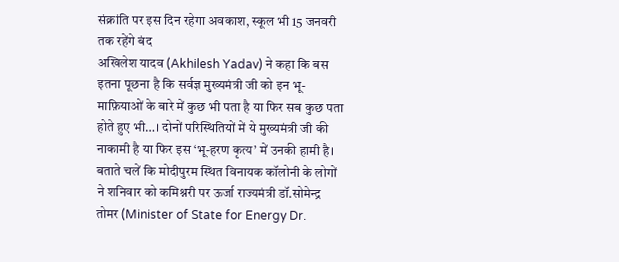संक्रांति पर इस दिन रहेगा अवकाश, स्कूल भी 15 जनवरी तक रहेंगे बंद
अखिलेश यादव (Akhilesh Yadav) ने कहा कि बस इतना पूछना है कि सर्वज्ञ मुख्यमंत्री जी को इन भू-माफ़ियाओं के बारे में कुछ भी पता है या फिर सब कुछ पता होते हुए भी…। दोनों परिस्थितियों में ये मुख्यमंत्री जी की नाकामी है या फिर इस ‘भू-हरण कृत्य’ में उनकी हामी है।
बताते चलें कि मोदीपुरम स्थित विनायक कॉलोनी के लोगों ने शनिवार को कमिश्नरी पर ऊर्जा राज्यमंत्री डॉ.सोमेन्द्र तोमर (Minister of State for Energy Dr.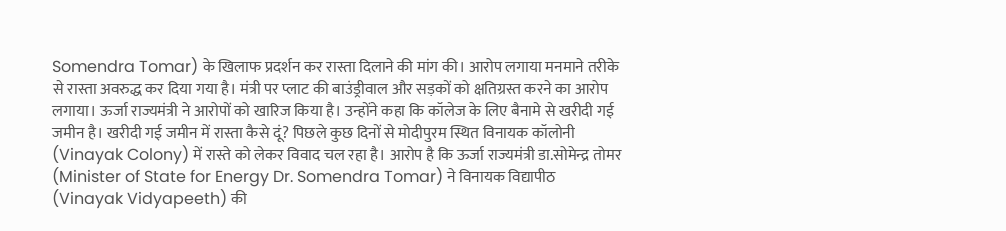Somendra Tomar) के खिलाफ प्रदर्शन कर रास्ता दिलाने की मांग की। आरोप लगाया मनमाने तरीके से रास्ता अवरुद्ध कर दिया गया है। मंत्री पर प्लाट की बाउंड्रीवाल और सड़कों को क्षतिग्रस्त करने का आरोप लगाया। ऊर्जा राज्यमंत्री ने आरोपों को खारिज किया है। उन्होंने कहा कि कॉलेज के लिए बैनामे से खरीदी गई जमीन है। खरीदी गई जमीन में रास्ता कैसे दूं? पिछले कुछ दिनों से मोदीपुरम स्थित विनायक कॉलोनी (Vinayak Colony) में रास्ते को लेकर विवाद चल रहा है। आरोप है कि ऊर्जा राज्यमंत्री डा.सोमेन्द्र तोमर (Minister of State for Energy Dr. Somendra Tomar) ने विनायक विद्यापीठ (Vinayak Vidyapeeth) की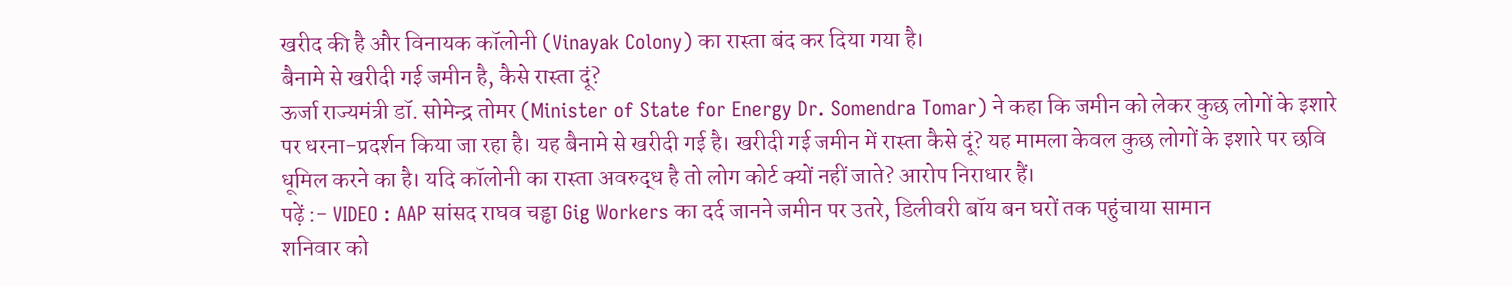खरीद की है और विनायक कॉलोनी (Vinayak Colony) का रास्ता बंद कर दिया गया है।
बैनामे से खरीदी गई जमीन है, कैसे रास्ता दूं?
ऊर्जा राज्यमंत्री डॉ. सोमेन्द्र तोमर (Minister of State for Energy Dr. Somendra Tomar) ने कहा कि जमीन को लेकर कुछ लोगों के इशारे पर धरना-प्रदर्शन किया जा रहा है। यह बैनामे से खरीदी गई है। खरीदी गई जमीन में रास्ता कैसे दूं? यह मामला केवल कुछ लोगों के इशारे पर छवि धूमिल करने का है। यदि कॉलोनी का रास्ता अवरुद्ध है तो लोग कोर्ट क्यों नहीं जाते? आरोप निराधार हैं।
पढ़ें :- VIDEO : AAP सांसद राघव चड्ढा Gig Workers का दर्द जानने जमीन पर उतरे, डिलीवरी बॉय बन घरों तक पहुंचाया सामान
शनिवार को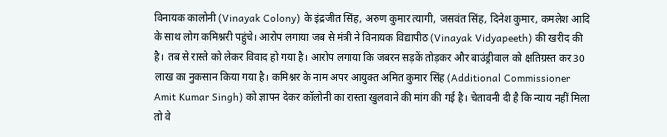विनायक कालोनी (Vinayak Colony) के इंद्रजीत सिंह, अरुण कुमार त्यागी, जसवंत सिंह, दिनेश कुमार, कमलेश आदि के साथ लोग कमिश्नरी पहुंचे। आरोप लगाया जब से मंत्री ने विनायक विद्यापीठ (Vinayak Vidyapeeth) की खरीद की है। तब से रास्ते को लेकर विवाद हो गया है। आरोप लगाया कि जबरन सड़कें तोड़कर और बाउंड्रीवाल को क्षतिग्रस्त कर 30 लाख का नुकसान किया गया है। कमिश्नर के नाम अपर आयुक्त अमित कुमार सिंह (Additional Commissioner Amit Kumar Singh) को ज्ञापन देकर कॉलोनी का रास्ता खुलवाने की मांग की गई है। चेतावनी दी है कि न्याय नहीं मिला तो वे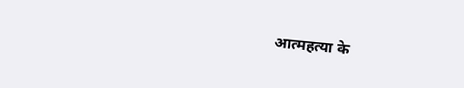आत्महत्या के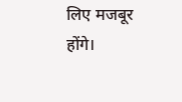लिए मजबूर होंगे।